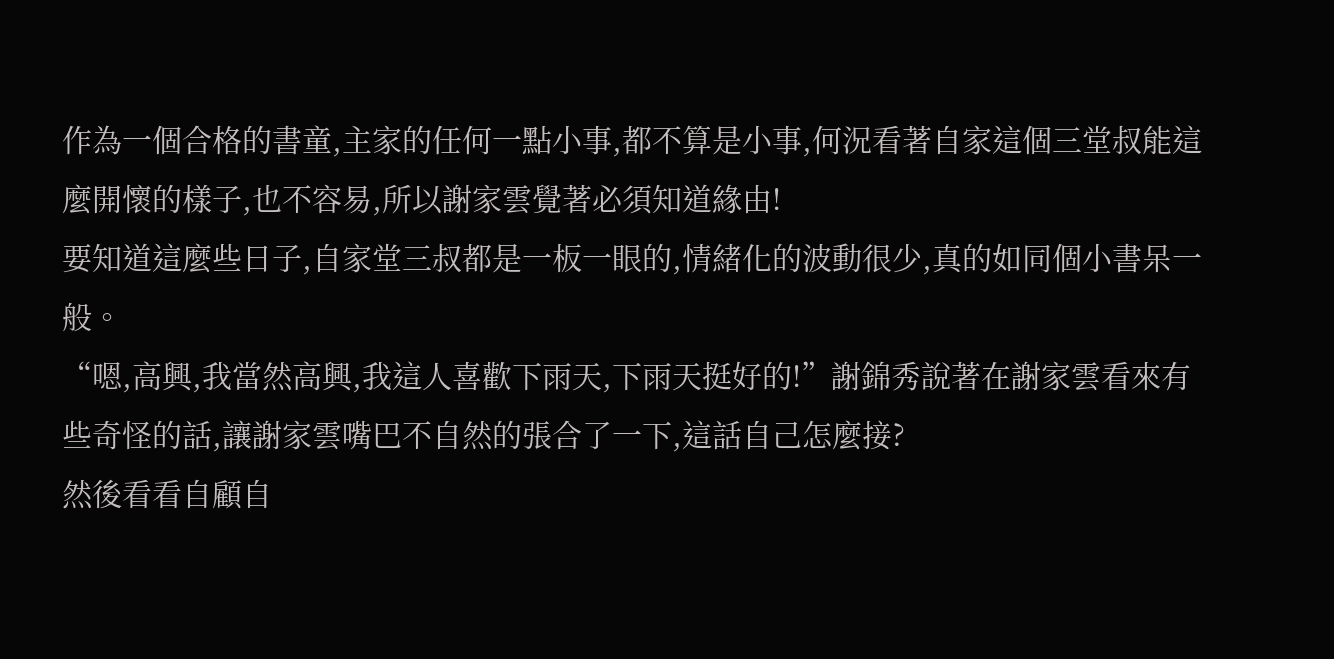作為一個合格的書童,主家的任何一點小事,都不算是小事,何況看著自家這個三堂叔能這麼開懷的樣子,也不容易,所以謝家雲覺著必須知道緣由!
要知道這麼些日子,自家堂三叔都是一板一眼的,情緒化的波動很少,真的如同個小書呆一般。
“嗯,高興,我當然高興,我這人喜歡下雨天,下雨天挺好的!”謝錦秀說著在謝家雲看來有些奇怪的話,讓謝家雲嘴巴不自然的張合了一下,這話自己怎麼接?
然後看看自顧自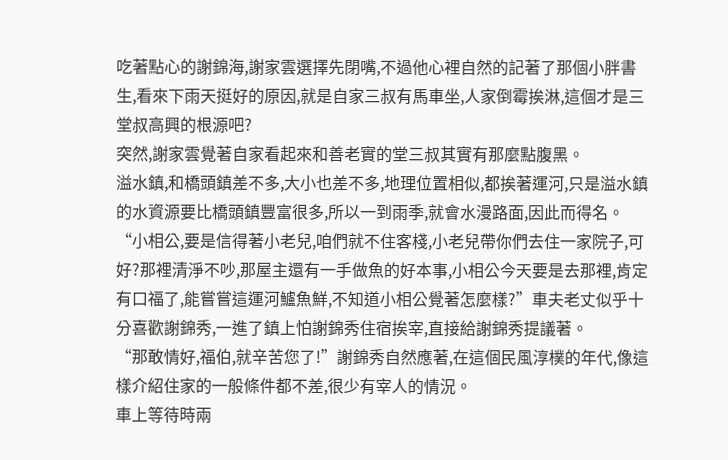吃著點心的謝錦海,謝家雲選擇先閉嘴,不過他心裡自然的記著了那個小胖書生,看來下雨天挺好的原因,就是自家三叔有馬車坐,人家倒霉挨淋,這個才是三堂叔高興的根源吧?
突然,謝家雲覺著自家看起來和善老實的堂三叔其實有那麼點腹黑。
溢水鎮,和橋頭鎮差不多,大小也差不多,地理位置相似,都挨著運河,只是溢水鎮的水資源要比橋頭鎮豐富很多,所以一到雨季,就會水漫路面,因此而得名。
“小相公,要是信得著小老兒,咱們就不住客棧,小老兒帶你們去住一家院子,可好?那裡清淨不吵,那屋主還有一手做魚的好本事,小相公今天要是去那裡,肯定有口福了,能嘗嘗這運河鱸魚鮮,不知道小相公覺著怎麼樣?”車夫老丈似乎十分喜歡謝錦秀,一進了鎮上怕謝錦秀住宿挨宰,直接給謝錦秀提議著。
“那敢情好,福伯,就辛苦您了!”謝錦秀自然應著,在這個民風淳樸的年代,像這樣介紹住家的一般條件都不差,很少有宰人的情況。
車上等待時兩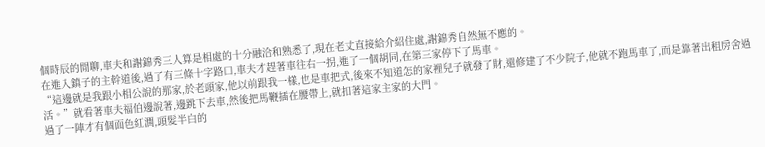個時辰的閒聊,車夫和謝錦秀三人算是相處的十分融洽和熟悉了,現在老丈直接給介紹住處,謝錦秀自然無不應的。
在進入鎮子的主幹道後,過了有三條十字路口,車夫才趕著車往右一拐,進了一個胡同,在第三家停下了馬車。
“這邊就是我跟小相公說的那家,於老頭家,他以前跟我一樣,也是車把式,後來不知道怎的家裡兒子就發了財,還修建了不少院子,他就不跑馬車了,而是靠著出租房舍過活。”就看著車夫福伯邊說著,邊跳下去車,然後把馬鞭插在腰帶上,就扣著這家主家的大門。
過了一陣才有個面色紅潤,頭髮半白的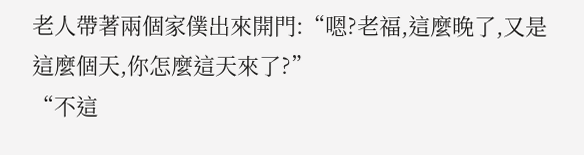老人帶著兩個家僕出來開門:“嗯?老福,這麼晚了,又是這麼個天,你怎麼這天來了?”
“不這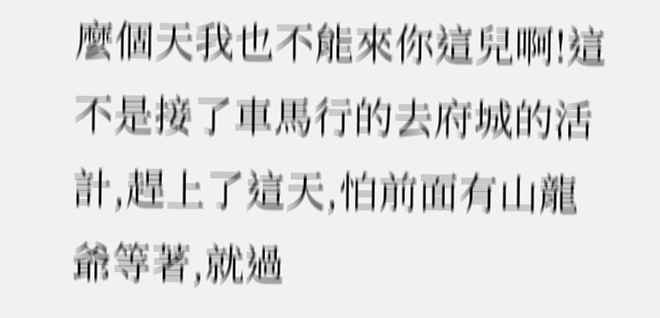麼個天我也不能來你這兒啊!這不是接了車馬行的去府城的活計,趕上了這天,怕前面有山龍爺等著,就過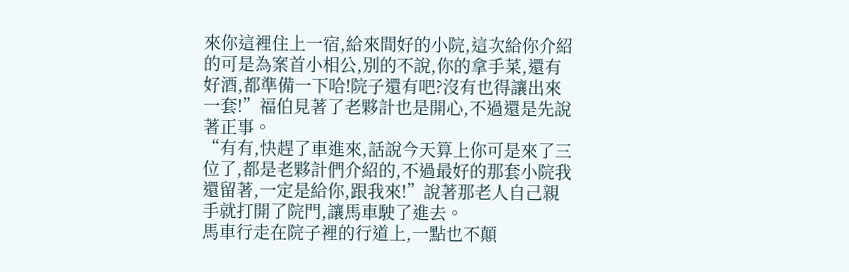來你這裡住上一宿,給來間好的小院,這次給你介紹的可是為案首小相公,別的不說,你的拿手菜,還有好酒,都準備一下哈!院子還有吧?沒有也得讓出來一套!”福伯見著了老夥計也是開心,不過還是先說著正事。
“有有,快趕了車進來,話說今天算上你可是來了三位了,都是老夥計們介紹的,不過最好的那套小院我還留著,一定是給你,跟我來!”說著那老人自己親手就打開了院門,讓馬車駛了進去。
馬車行走在院子裡的行道上,一點也不顛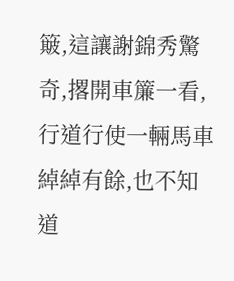簸,這讓謝錦秀驚奇,撂開車簾一看,行道行使一輛馬車綽綽有餘,也不知道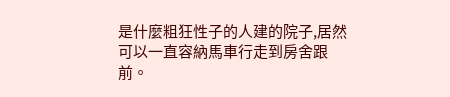是什麼粗狂性子的人建的院子,居然可以一直容納馬車行走到房舍跟前。